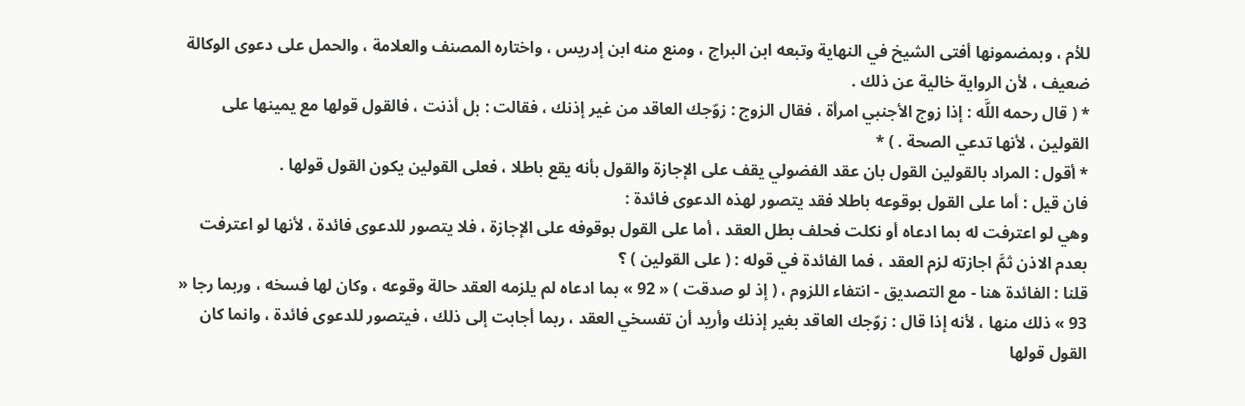للأم ، وبمضمونها أفتى الشيخ في النهاية وتبعه ابن البراج ، ومنع منه ابن إدريس ، واختاره المصنف والعلامة ، والحمل على دعوى الوكالة ضعيف ، لأن الرواية خالية عن ذلك .
* ( قال رحمه اللَّه : إذا زوج الأجنبي امرأة ، فقال الزوج : زوّجك العاقد من غير إذنك ، فقالت : بل أذنت ، فالقول قولها مع يمينها على القولين ، لأنها تدعي الصحة . ) *
* أقول : المراد بالقولين القول بان عقد الفضولي يقف على الإجازة والقول بأنه يقع باطلا ، فعلى القولين يكون القول قولها .
فان قيل : أما على القول بوقوعه باطلا فقد يتصور لهذه الدعوى فائدة :
وهي لو اعترفت له بما ادعاه أو نكلت فحلف بطل العقد ، أما على القول بوقوفه على الإجازة ، فلا يتصور للدعوى فائدة ، لأنها لو اعترفت بعدم الاذن ثمَّ اجازته لزم العقد ، فما الفائدة في قوله : ( على القولين ) ؟
قلنا : الفائدة هنا - مع التصديق - انتفاء اللزوم ، ( إذ لو صدقت ) « 92 » بما ادعاه لم يلزمه العقد حالة وقوعه ، وكان لها فسخه ، وربما رجا « 93 » ذلك منها ، لأنه إذا قال : زوّجك العاقد بغير إذنك وأريد أن تفسخي العقد ، ربما أجابت إلى ذلك ، فيتصور للدعوى فائدة ، وانما كان القول قولها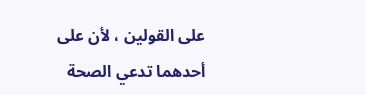على القولين ، لأن على أحدهما تدعي الصحة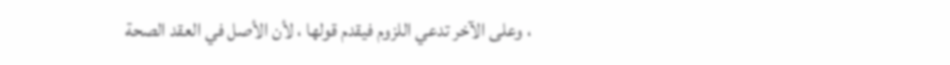، وعلى الآخر تدعي اللزوم فيقدم قولها ، لأن الأصل في العقد الصحة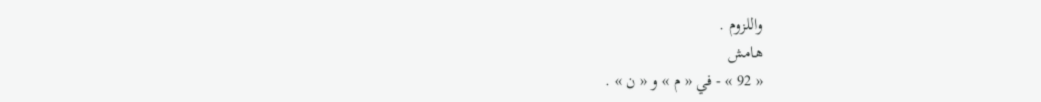واللزوم .
هامش
« 92 » - في « م » و « ن » .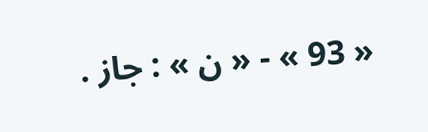« 93 » - « ن » : جاز .